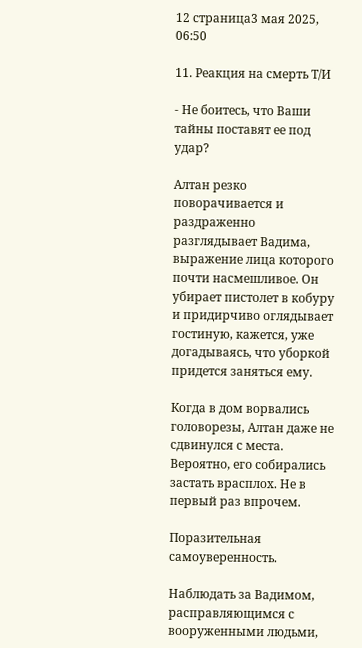12 страница3 мая 2025, 06:50

11. Реакция на смерть Т/И

- Не боитесь, что Ваши тайны поставят ее под удар?

Алтан резко поворачивается и раздраженно разглядывает Вадима, выражение лица которого почти насмешливое. Он убирает пистолет в кобуру и придирчиво оглядывает гостиную, кажется, уже догадываясь, что уборкой придется заняться ему.

Когда в дом ворвались головорезы, Алтан даже не сдвинулся с места. Вероятно, его собирались застать врасплох. Не в первый раз впрочем.

Поразительная самоуверенность.

Наблюдать за Вадимом, расправляющимся с вооруженными людьми,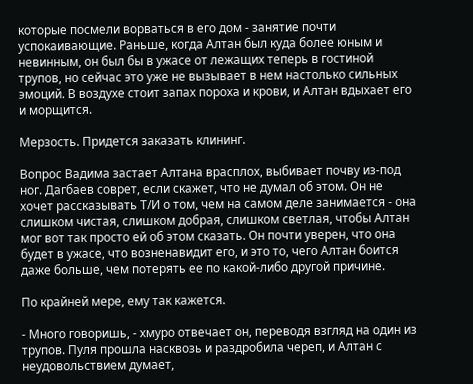которые посмели ворваться в его дом - занятие почти успокаивающие. Раньше, когда Алтан был куда более юным и невинным, он был бы в ужасе от лежащих теперь в гостиной трупов, но сейчас это уже не вызывает в нем настолько сильных эмоций. В воздухе стоит запах пороха и крови, и Алтан вдыхает его и морщится.

Мерзость. Придется заказать клининг.

Вопрос Вадима застает Алтана врасплох, выбивает почву из-под ног. Дагбаев соврет, если скажет, что не думал об этом. Он не хочет рассказывать Т/И о том, чем на самом деле занимается - она слишком чистая, слишком добрая, слишком светлая, чтобы Алтан мог вот так просто ей об этом сказать. Он почти уверен, что она будет в ужасе, что возненавидит его, и это то, чего Алтан боится даже больше, чем потерять ее по какой-либо другой причине.

По крайней мере, ему так кажется.

- Много говоришь, - хмуро отвечает он, переводя взгляд на один из трупов. Пуля прошла насквозь и раздробила череп, и Алтан с неудовольствием думает,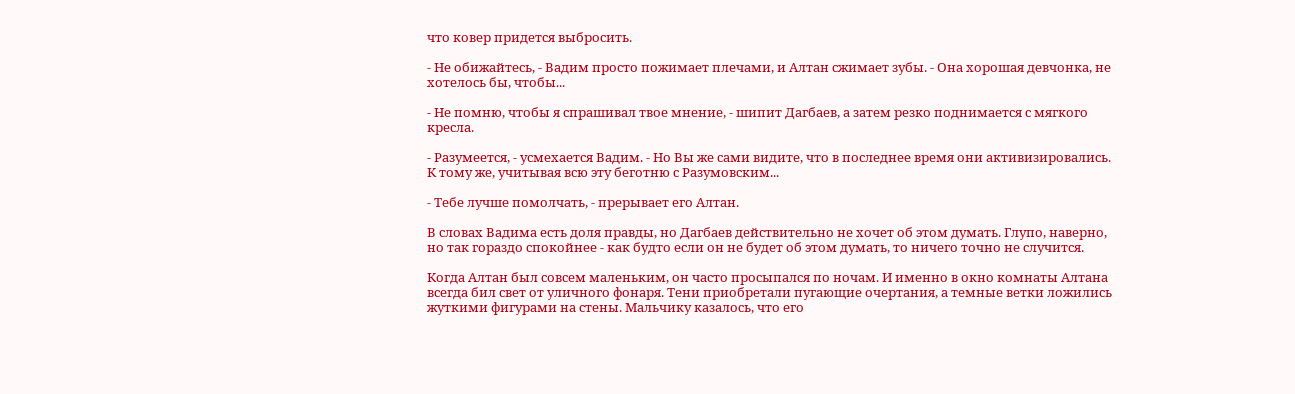что ковер придется выбросить.

- Не обижайтесь, - Вадим просто пожимает плечами, и Алтан сжимает зубы. - Она хорошая девчонка, не хотелось бы, чтобы...

- Не помню, чтобы я спрашивал твое мнение, - шипит Дагбаев, а затем резко поднимается с мягкого кресла.

- Разумеется, - усмехается Вадим. - Но Вы же сами видите, что в последнее время они активизировались. К тому же, учитывая всю эту беготню с Разумовским...

- Тебе лучше помолчать, - прерывает его Алтан.

В словах Вадима есть доля правды, но Дагбаев действительно не хочет об этом думать. Глупо, наверно, но так гораздо спокойнее - как будто если он не будет об этом думать, то ничего точно не случится.

Когда Алтан был совсем маленьким, он часто просыпался по ночам. И именно в окно комнаты Алтана всегда бил свет от уличного фонаря. Тени приобретали пугающие очертания, а темные ветки ложились жуткими фигурами на стены. Мальчику казалось, что его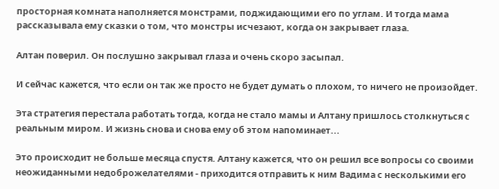просторная комната наполняется монстрами, поджидающими его по углам. И тогда мама рассказывала ему сказки о том, что монстры исчезают, когда он закрывает глаза.

Алтан поверил. Он послушно закрывал глаза и очень скоро засыпал.

И сейчас кажется, что если он так же просто не будет думать о плохом, то ничего не произойдет.

Эта стратегия перестала работать тогда, когда не стало мамы и Алтану пришлось столкнуться с реальным миром. И жизнь снова и снова ему об этом напоминает...

Это происходит не больше месяца спустя. Алтану кажется, что он решил все вопросы со своими неожиданными недоброжелателями - приходится отправить к ним Вадима с несколькими его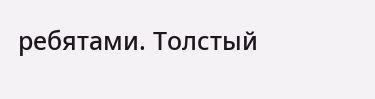ребятами. Толстый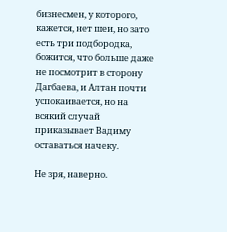бизнесмен, у которого, кажется, нет шеи, но зато есть три подбородка, божится, что больше даже не посмотрит в сторону Дагбаева, и Алтан почти успокаивается, но на всякий случай приказывает Вадиму оставаться начеку.

Не зря, наверно.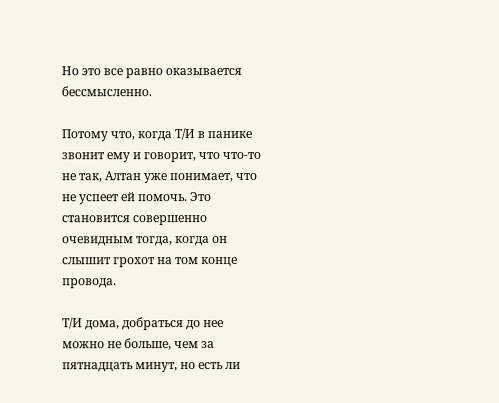Но это все равно оказывается бессмысленно.

Потому что, когда Т/И в панике звонит ему и говорит, что что-то не так, Алтан уже понимает, что не успеет ей помочь. Это становится совершенно очевидным тогда, когда он слышит грохот на том конце провода.

Т/И дома, добраться до нее можно не больше, чем за пятнадцать минут, но есть ли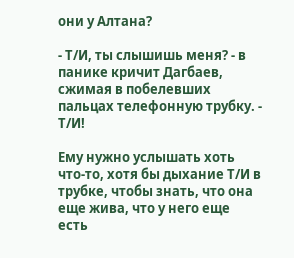они у Алтана?

- Т/И, ты слышишь меня? - в панике кричит Дагбаев, сжимая в побелевших пальцах телефонную трубку. - Т/И!

Ему нужно услышать хоть что-то, хотя бы дыхание Т/И в трубке, чтобы знать, что она еще жива, что у него еще есть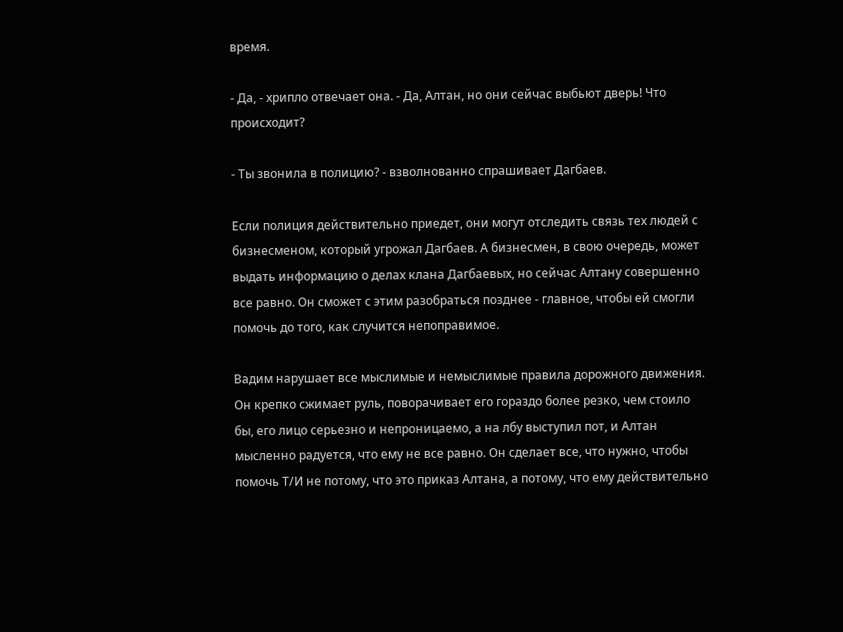время.

- Да, - хрипло отвечает она. - Да, Алтан, но они сейчас выбьют дверь! Что происходит?

- Ты звонила в полицию? - взволнованно спрашивает Дагбаев.

Если полиция действительно приедет, они могут отследить связь тех людей с бизнесменом, который угрожал Дагбаев. А бизнесмен, в свою очередь, может выдать информацию о делах клана Дагбаевых, но сейчас Алтану совершенно все равно. Он сможет с этим разобраться позднее - главное, чтобы ей смогли помочь до того, как случится непоправимое.

Вадим нарушает все мыслимые и немыслимые правила дорожного движения. Он крепко сжимает руль, поворачивает его гораздо более резко, чем стоило бы, его лицо серьезно и непроницаемо, а на лбу выступил пот, и Алтан мысленно радуется, что ему не все равно. Он сделает все, что нужно, чтобы помочь Т/И не потому, что это приказ Алтана, а потому, что ему действительно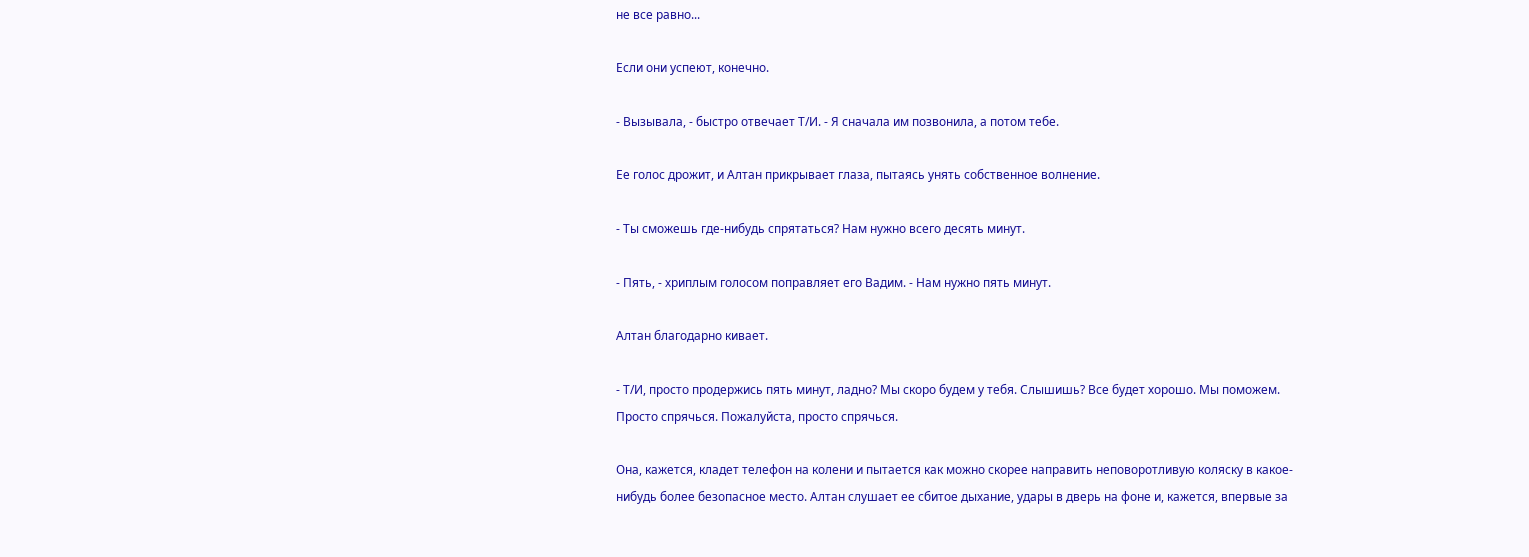не все равно...

Если они успеют, конечно.

- Вызывала, - быстро отвечает Т/И. - Я сначала им позвонила, а потом тебе.

Ее голос дрожит, и Алтан прикрывает глаза, пытаясь унять собственное волнение.

- Ты сможешь где-нибудь спрятаться? Нам нужно всего десять минут.

- Пять, - хриплым голосом поправляет его Вадим. - Нам нужно пять минут.

Алтан благодарно кивает.

- Т/И, просто продержись пять минут, ладно? Мы скоро будем у тебя. Слышишь? Все будет хорошо. Мы поможем. Просто спрячься. Пожалуйста, просто спрячься.

Она, кажется, кладет телефон на колени и пытается как можно скорее направить неповоротливую коляску в какое-нибудь более безопасное место. Алтан слушает ее сбитое дыхание, удары в дверь на фоне и, кажется, впервые за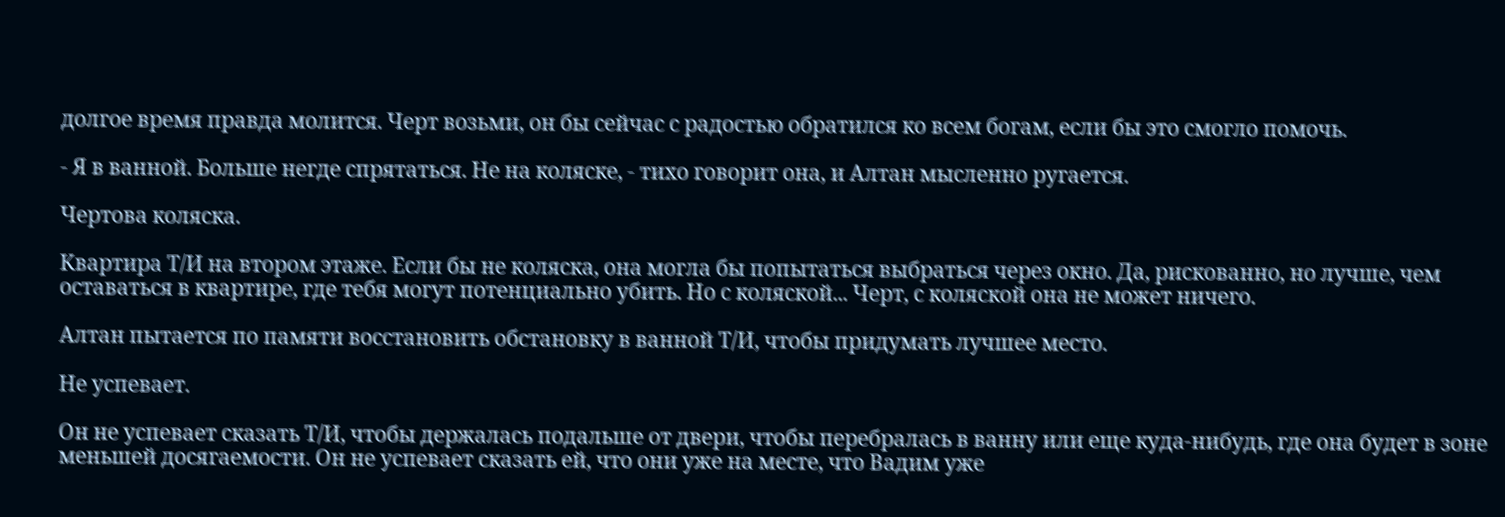долгое время правда молится. Черт возьми, он бы сейчас с радостью обратился ко всем богам, если бы это смогло помочь.

- Я в ванной. Больше негде спрятаться. Не на коляске, - тихо говорит она, и Алтан мысленно ругается.

Чертова коляска.

Квартира Т/И на втором этаже. Если бы не коляска, она могла бы попытаться выбраться через окно. Да, рискованно, но лучше, чем оставаться в квартире, где тебя могут потенциально убить. Но с коляской... Черт, с коляской она не может ничего.

Алтан пытается по памяти восстановить обстановку в ванной Т/И, чтобы придумать лучшее место.

Не успевает.

Он не успевает сказать Т/И, чтобы держалась подальше от двери, чтобы перебралась в ванну или еще куда-нибудь, где она будет в зоне меньшей досягаемости. Он не успевает сказать ей, что они уже на месте, что Вадим уже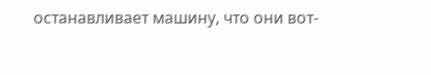останавливает машину, что они вот-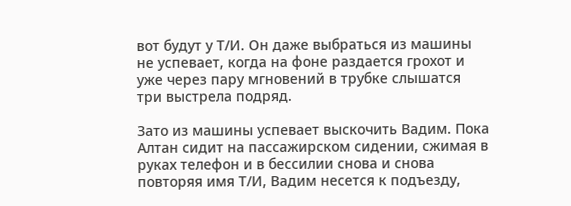вот будут у Т/И. Он даже выбраться из машины не успевает, когда на фоне раздается грохот и уже через пару мгновений в трубке слышатся три выстрела подряд.

Зато из машины успевает выскочить Вадим. Пока Алтан сидит на пассажирском сидении, сжимая в руках телефон и в бессилии снова и снова повторяя имя Т/И, Вадим несется к подъезду,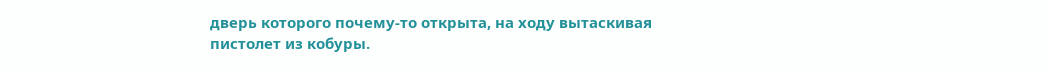дверь которого почему-то открыта, на ходу вытаскивая пистолет из кобуры.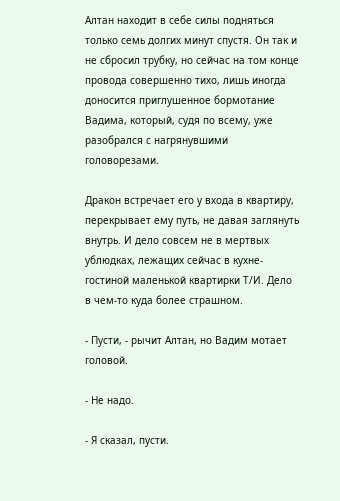Алтан находит в себе силы подняться только семь долгих минут спустя. Он так и не сбросил трубку, но сейчас на том конце провода совершенно тихо, лишь иногда доносится приглушенное бормотание Вадима, который, судя по всему, уже разобрался с нагрянувшими головорезами.

Дракон встречает его у входа в квартиру, перекрывает ему путь, не давая заглянуть внутрь. И дело совсем не в мертвых ублюдках, лежащих сейчас в кухне-гостиной маленькой квартирки Т/И. Дело в чем-то куда более страшном.

- Пусти, - рычит Алтан, но Вадим мотает головой.

- Не надо.

- Я сказал, пусти.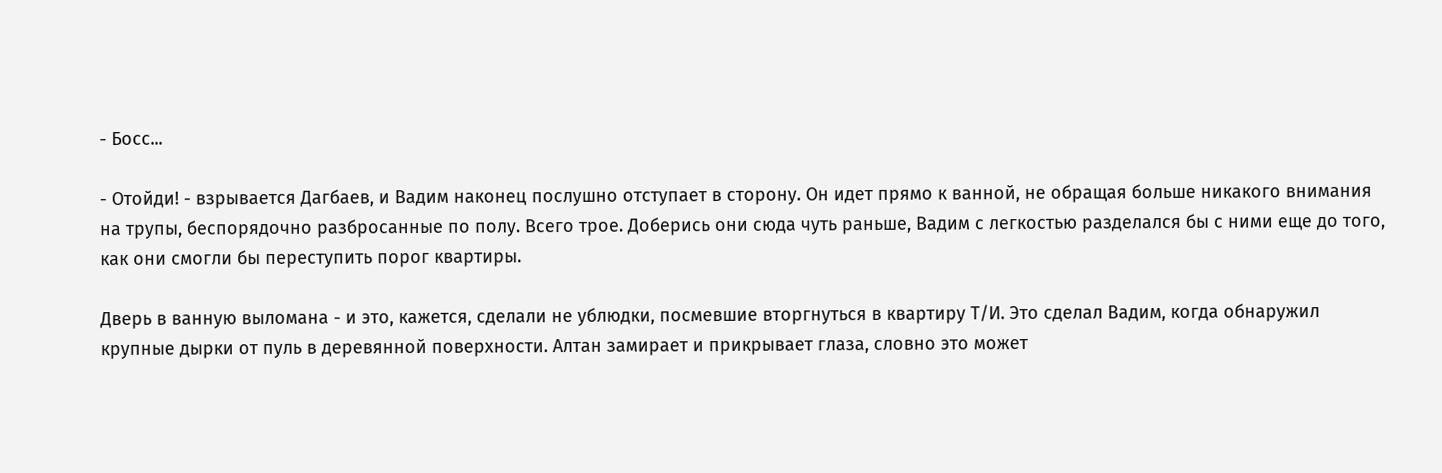- Босс...

- Отойди! - взрывается Дагбаев, и Вадим наконец послушно отступает в сторону. Он идет прямо к ванной, не обращая больше никакого внимания на трупы, беспорядочно разбросанные по полу. Всего трое. Доберись они сюда чуть раньше, Вадим с легкостью разделался бы с ними еще до того, как они смогли бы переступить порог квартиры.

Дверь в ванную выломана - и это, кажется, сделали не ублюдки, посмевшие вторгнуться в квартиру Т/И. Это сделал Вадим, когда обнаружил крупные дырки от пуль в деревянной поверхности. Алтан замирает и прикрывает глаза, словно это может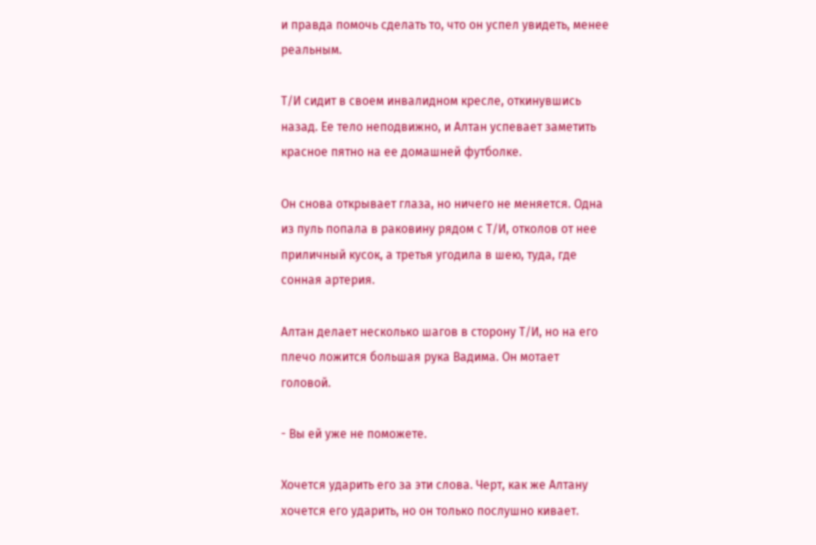и правда помочь сделать то, что он успел увидеть, менее реальным.

Т/И сидит в своем инвалидном кресле, откинувшись назад. Ее тело неподвижно, и Алтан успевает заметить красное пятно на ее домашней футболке.

Он снова открывает глаза, но ничего не меняется. Одна из пуль попала в раковину рядом с Т/И, отколов от нее приличный кусок, а третья угодила в шею, туда, где сонная артерия.

Алтан делает несколько шагов в сторону Т/И, но на его плечо ложится большая рука Вадима. Он мотает головой.

- Вы ей уже не поможете.

Хочется ударить его за эти слова. Черт, как же Алтану хочется его ударить, но он только послушно кивает.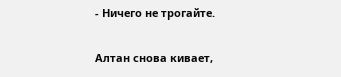- Ничего не трогайте.

Алтан снова кивает,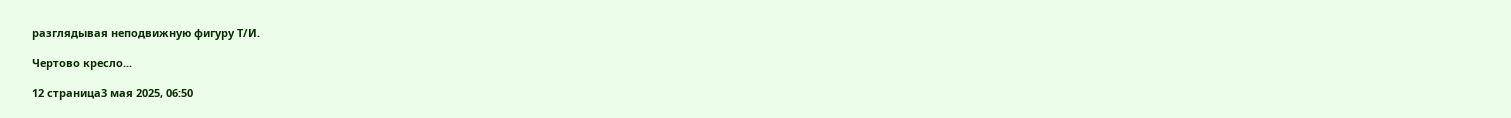разглядывая неподвижную фигуру Т/И.

Чертово кресло...

12 страница3 мая 2025, 06:50